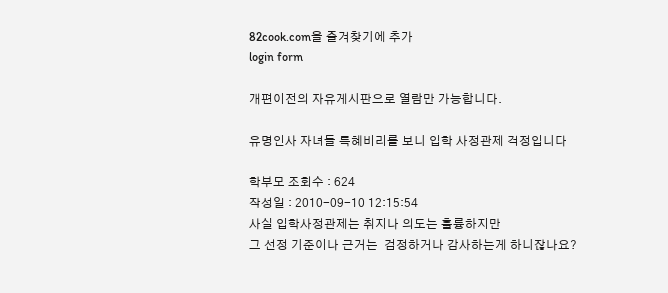82cook.com을 즐겨찾기에 추가
login form

개편이전의 자유게시판으로 열람만 가능합니다.

유명인사 자녀들 특혜비리를 보니 입학 사정관제 걱정입니다

학부모 조회수 : 624
작성일 : 2010-09-10 12:15:54
사실 입학사정관제는 취지나 의도는 훌륭하지만
그 선정 기준이나 근거는  검정하거나 감사하는게 하니잖나요?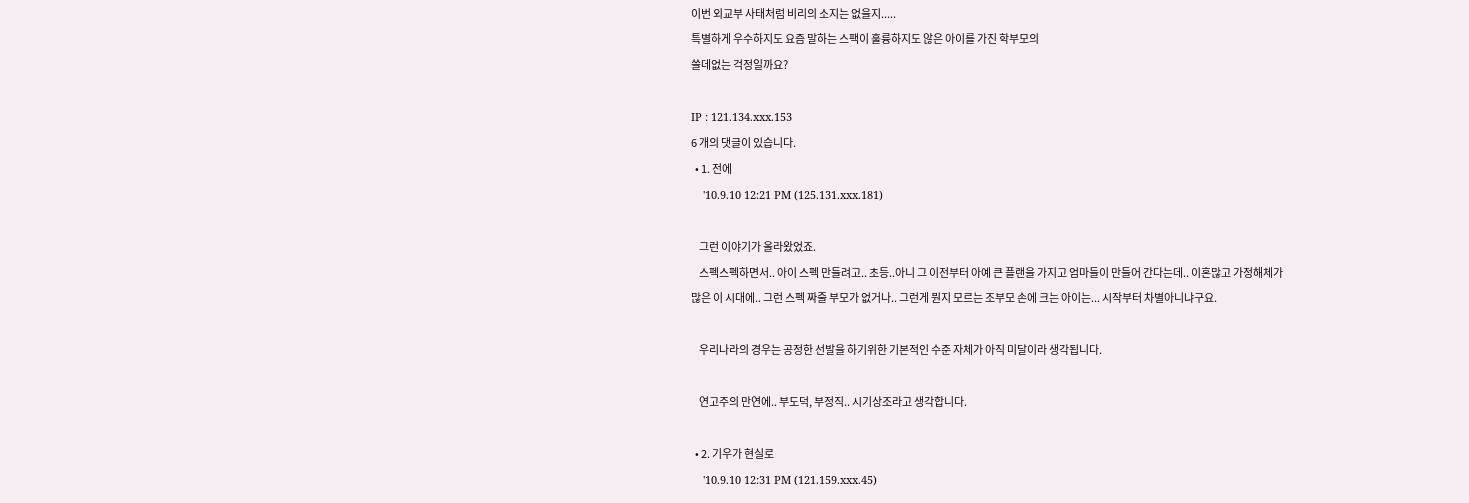이번 외교부 사태처럼 비리의 소지는 없을지.....
특별하게 우수하지도 요즘 말하는 스팩이 훌륭하지도 않은 아이를 가진 학부모의
쓸데없는 걱정일까요?

IP : 121.134.xxx.153
6 개의 댓글이 있습니다.
  • 1. 전에
    '10.9.10 12:21 PM (125.131.xxx.181)

    그런 이야기가 올라왔었죠.
    스펙스펙하면서.. 아이 스펙 만들려고.. 초등..아니 그 이전부터 아예 큰 플랜을 가지고 엄마들이 만들어 간다는데.. 이혼많고 가정해체가 많은 이 시대에.. 그런 스펙 짜줄 부모가 없거나.. 그런게 뭔지 모르는 조부모 손에 크는 아이는... 시작부터 차별아니냐구요.

    우리나라의 경우는 공정한 선발을 하기위한 기본적인 수준 자체가 아직 미달이라 생각됩니다.

    연고주의 만연에.. 부도덕, 부정직.. 시기상조라고 생각합니다.

  • 2. 기우가 현실로
    '10.9.10 12:31 PM (121.159.xxx.45)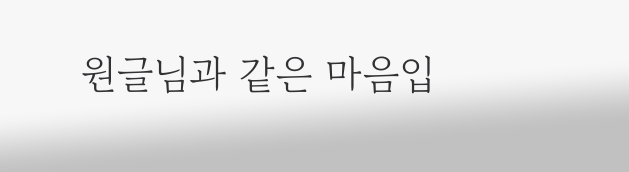원글님과 같은 마음입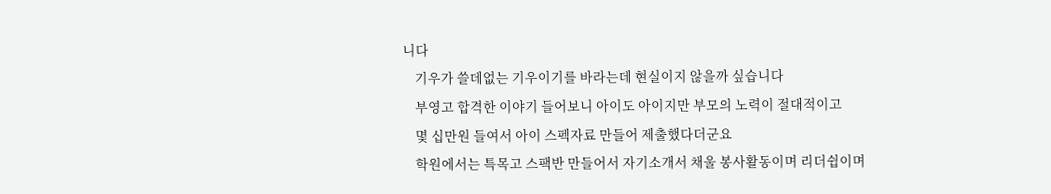니다
    기우가 쓸데없는 기우이기를 바라는데 현실이지 않을까 싶습니다
    부영고 합격한 이야기 들어보니 아이도 아이지만 부모의 노력이 절대적이고
    몇 십만원 들여서 아이 스펙자료 만들어 제출했다더군요
    학원에서는 특목고 스팩반 만들어서 자기소개서 채울 봉사활동이며 리더쉽이며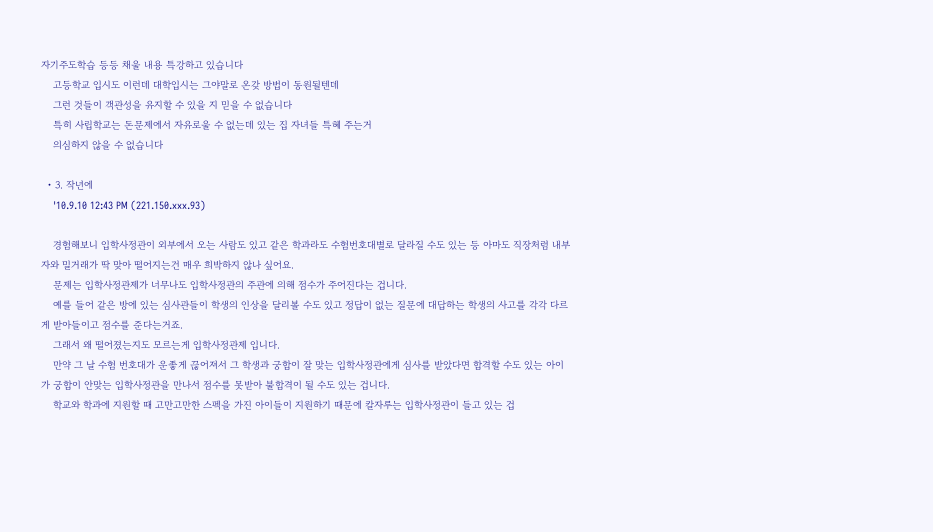자기주도학습 등등 채울 내용 특강하고 있습니다
    고등학교 입시도 이런데 대학입시는 그야말로 온갖 방법이 동원될텐데
    그런 것들이 객관성을 유지할 수 있을 지 믿을 수 없습니다
    특히 사립학교는 돈문제에서 자유로울 수 없는데 있는 집 자녀들 특혜 주는거
    의심하지 않을 수 없습니다

  • 3. 작년에
    '10.9.10 12:43 PM (221.150.xxx.93)

    경험해보니 입학사정관이 외부에서 오는 사람도 있고 같은 학과라도 수험번호대별로 달라질 수도 있는 등 아마도 직장처럼 내부자와 밀거래가 딱 맞아 떨어지는건 매우 희박하지 않나 싶어요.
    문제는 입학사정관제가 너무나도 입학사정관의 주관에 의해 점수가 주어진다는 겁니다.
    예를 들어 같은 방에 있는 심사관들이 학생의 인상을 달리볼 수도 있고 정답이 없는 질문에 대답하는 학생의 사고를 각각 다르게 받아들이고 점수를 준다는거죠.
    그래서 왜 떨어졌는지도 모르는게 입학사정관제 입니다.
    만약 그 날 수험 번호대가 운좋게 끊어져서 그 학생과 궁합이 잘 맞는 입학사정관에게 심사를 받았다면 합격할 수도 있는 아이가 궁합이 안맞는 입학사정관을 만나서 점수를 못받아 불합격이 될 수도 있는 겁니다.
    학교와 학과에 지원할 때 고만고만한 스펙을 가진 아이들이 지원하기 때문에 칼자루는 입학사정관이 들고 있는 겁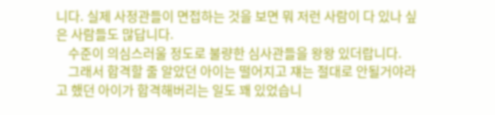니다. 실제 사정관들이 면접하는 것을 보면 뭐 저런 사람이 다 있나 싶은 사람들도 많답니다.
    수준이 의심스러울 정도로 불량한 심사관들을 왕왕 있더랍니다.
    그래서 합격할 줄 알았던 아이는 떨어지고 쟤는 절대로 안될거야라고 했던 아이가 합격해버리는 일도 꽤 있었습니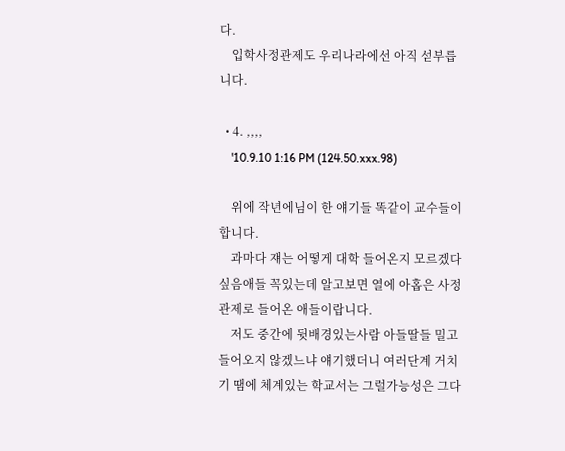다.
    입학사정관제도 우리나라에선 아직 섣부릅니다.

  • 4. ,,,,
    '10.9.10 1:16 PM (124.50.xxx.98)

    위에 작년에님이 한 얘기들 똑같이 교수들이 합니다.
    과마다 쟤는 어떻게 대학 들어온지 모르겠다 싶음애들 꼭있는데 알고보면 열에 아홉은 사정관제로 들어온 애들이랍니다.
    저도 중간에 뒷배경있는사람 아들딸들 밀고 들어오지 않겠느냐 얘기했더니 여러단계 거치기 땜에 체계있는 학교서는 그럴가능성은 그다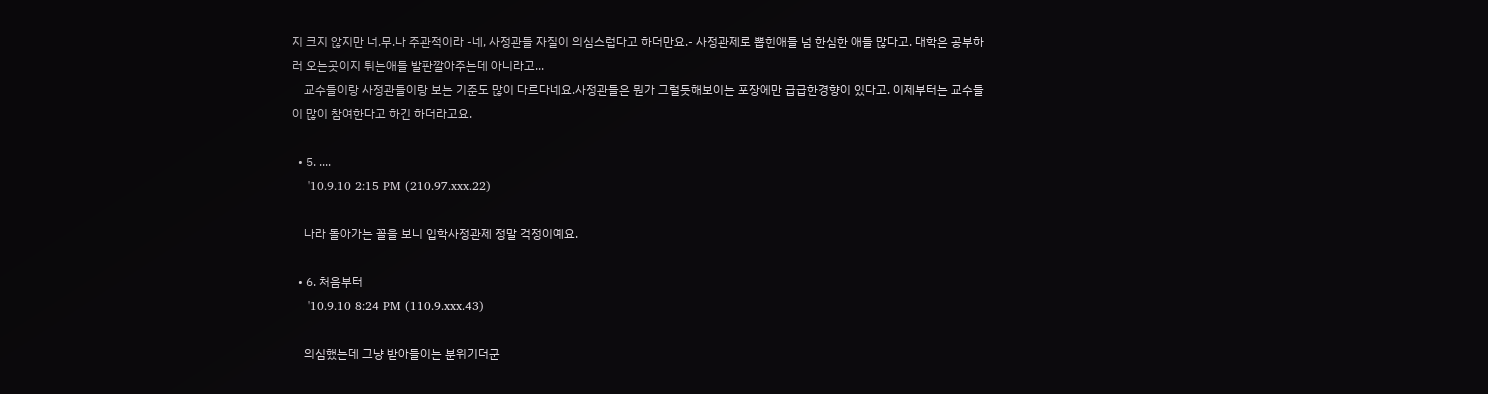지 크지 않지만 너.무.나 주관적이라 -네, 사정관들 자질이 의심스럽다고 하더만요.- 사정관제로 뽑힌애들 넘 한심한 애들 많다고. 대학은 공부하러 오는곳이지 튀는애들 발판깔아주는데 아니라고...
    교수들이랑 사정관들이랑 보는 기준도 많이 다르다네요.사정관들은 뭔가 그럴듯해보이는 포장에만 급급한경향이 있다고. 이제부터는 교수들이 많이 참여한다고 하긴 하더라고요.

  • 5. ....
    '10.9.10 2:15 PM (210.97.xxx.22)

    나라 돌아가는 꼴을 보니 입학사정관제 정말 걱정이예요.

  • 6. 처음부터
    '10.9.10 8:24 PM (110.9.xxx.43)

    의심했는데 그냥 받아들이는 분위기더군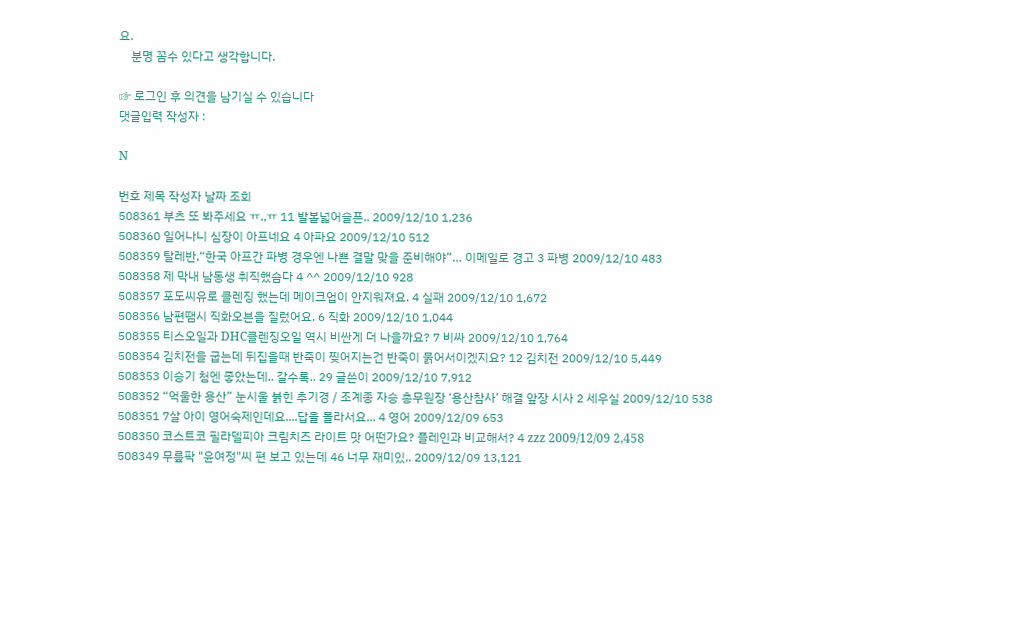요.
    분명 꼼수 있다고 생각합니다.

☞ 로그인 후 의견을 남기실 수 있습니다
댓글입력 작성자 :

N

번호 제목 작성자 날짜 조회
508361 부츠 또 봐주세요 ㅠ.,ㅠ 11 발볼넓어슬픈.. 2009/12/10 1,236
508360 일어나니 심장이 아프네요 4 아파요 2009/12/10 512
508359 탈레반,“한국 아프간 파병 경우엔 나쁜 결말 맞을 준비해야”… 이메일로 경고 3 파병 2009/12/10 483
508358 제 막내 남동생 취직했슴다 4 ^^ 2009/12/10 928
508357 포도씨유로 클렌징 했는데 메이크업이 안지워져요. 4 실패 2009/12/10 1,672
508356 남편땜시 직화오븐을 질렀어요. 6 직화 2009/12/10 1,044
508355 티스오일과 DHC클렌징오일 역시 비싼게 더 나을까요? 7 비싸 2009/12/10 1,764
508354 김치전을 굽는데 뒤집을때 반죽이 찢어지는건 반죽이 묽어서이겠지요? 12 김치전 2009/12/10 5,449
508353 이승기 첨엔 좋았는데.. 갈수록.. 29 글쓴이 2009/12/10 7,912
508352 “억울한 용산” 눈시울 붉힌 추기경 / 조계종 자승 총무원장 ‘용산참사’ 해결 앞장 시사 2 세우실 2009/12/10 538
508351 7살 아이 영어숙제인데요....답을 몰라서요... 4 영어 2009/12/09 653
508350 코스트코 필라델피아 크림치즈 라이트 맛 어떤가요? 플레인과 비교해서? 4 zzz 2009/12/09 2,458
508349 무릎팍 "윤여정"씨 편 보고 있는데 46 너무 재미있.. 2009/12/09 13,121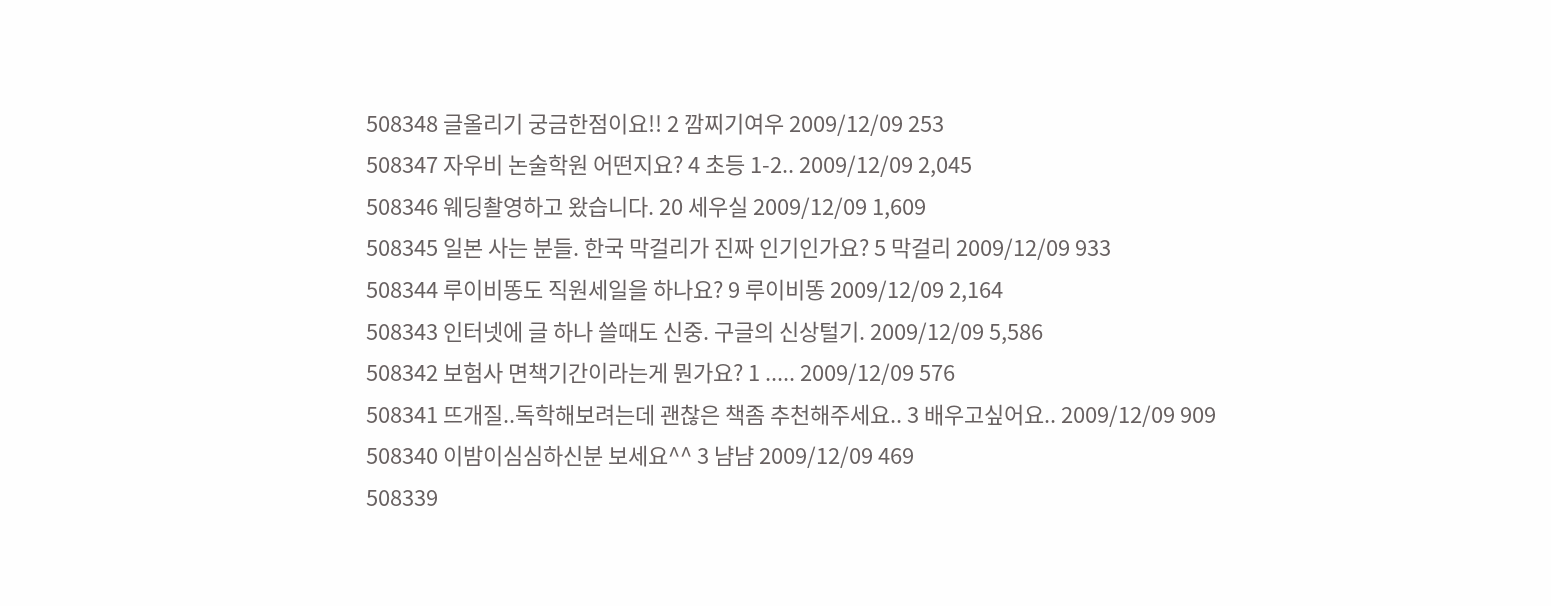508348 글올리기 궁금한점이요!! 2 깜찌기여우 2009/12/09 253
508347 자우비 논술학원 어떤지요? 4 초등 1-2.. 2009/12/09 2,045
508346 웨딩촬영하고 왔습니다. 20 세우실 2009/12/09 1,609
508345 일본 사는 분들. 한국 막걸리가 진짜 인기인가요? 5 막걸리 2009/12/09 933
508344 루이비똥도 직원세일을 하나요? 9 루이비똥 2009/12/09 2,164
508343 인터넷에 글 하나 쓸때도 신중. 구글의 신상털기. 2009/12/09 5,586
508342 보험사 면책기간이라는게 뭔가요? 1 ..... 2009/12/09 576
508341 뜨개질..독학해보려는데 괜찮은 책좀 추천해주세요.. 3 배우고싶어요.. 2009/12/09 909
508340 이밤이심심하신분 보세요^^ 3 냠냠 2009/12/09 469
508339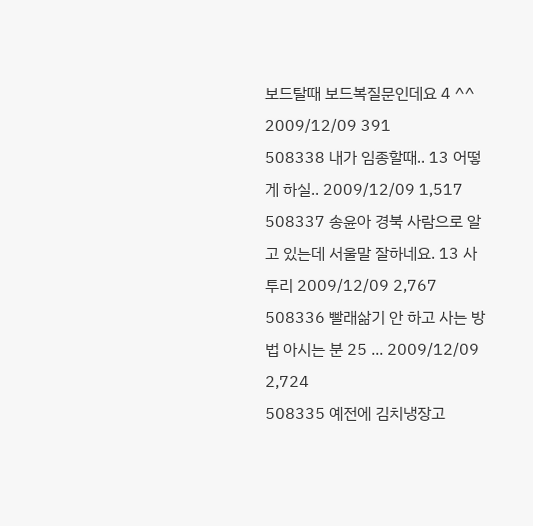보드탈때 보드복질문인데요 4 ^^ 2009/12/09 391
508338 내가 임종할때.. 13 어떻게 하실.. 2009/12/09 1,517
508337 송윤아 경북 사람으로 알고 있는데 서울말 잘하네요. 13 사투리 2009/12/09 2,767
508336 빨래삶기 안 하고 사는 방법 아시는 분 25 ... 2009/12/09 2,724
508335 예전에 김치냉장고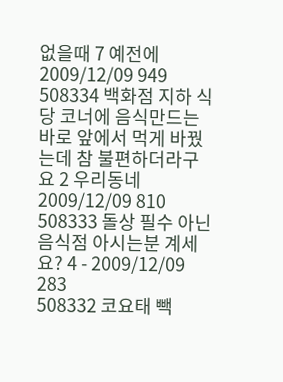없을때 7 예전에 2009/12/09 949
508334 백화점 지하 식당 코너에 음식만드는 바로 앞에서 먹게 바꿨는데 참 불편하더라구요 2 우리동네 2009/12/09 810
508333 돌상 필수 아닌 음식점 아시는분 계세요? 4 - 2009/12/09 283
508332 코요태 빽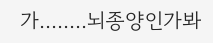가........뇌종양인가봐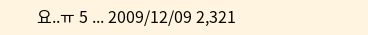요..ㅠ 5 ... 2009/12/09 2,321